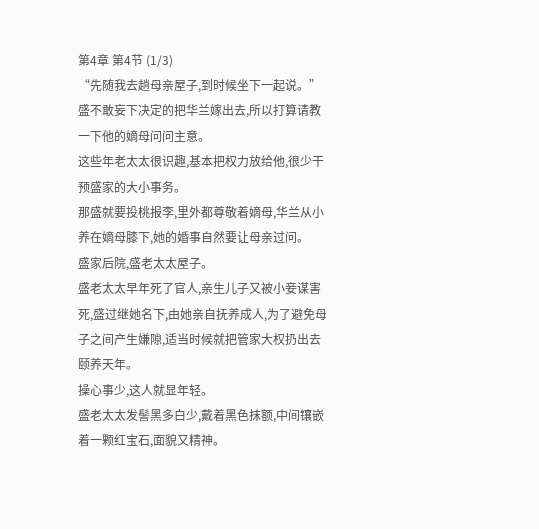第4章 第4节 (1/3)
“先随我去趟母亲屋子,到时候坐下一起说。”
盛不敢妄下决定的把华兰嫁出去,所以打算请教一下他的嫡母问问主意。
这些年老太太很识趣,基本把权力放给他,很少干预盛家的大小事务。
那盛就要投桃报李,里外都尊敬着嫡母,华兰从小养在嫡母膝下,她的婚事自然要让母亲过问。
盛家后院,盛老太太屋子。
盛老太太早年死了官人,亲生儿子又被小妾谋害死,盛过继她名下,由她亲自抚养成人,为了避免母子之间产生嫌隙,适当时候就把管家大权扔出去颐养天年。
操心事少,这人就显年轻。
盛老太太发髻黑多白少,戴着黑色抹额,中间镶嵌着一颗红宝石,面貌又精神。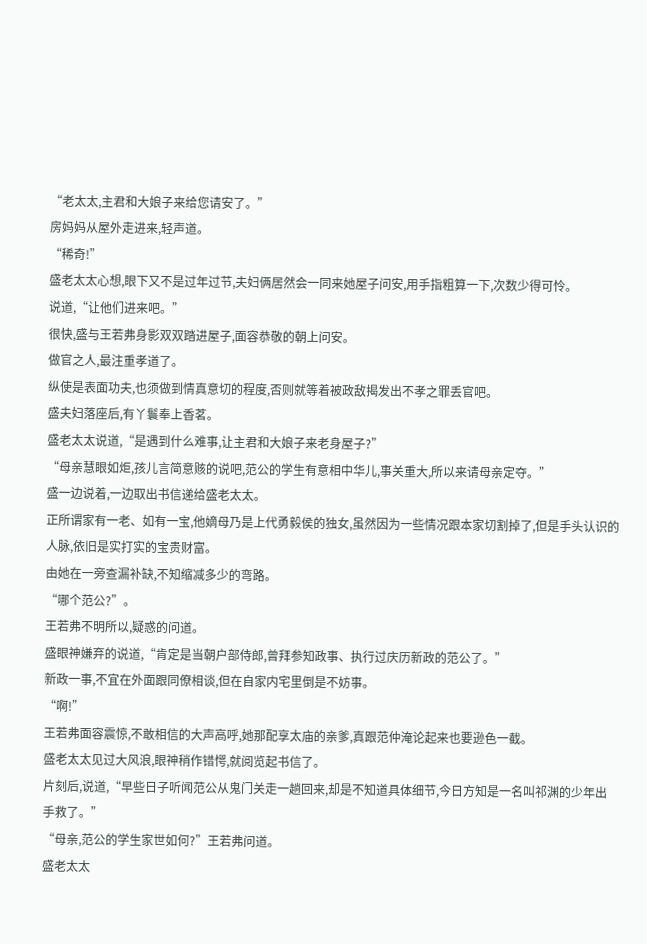“老太太,主君和大娘子来给您请安了。”
房妈妈从屋外走进来,轻声道。
“稀奇!”
盛老太太心想,眼下又不是过年过节,夫妇俩居然会一同来她屋子问安,用手指粗算一下,次数少得可怜。
说道,“让他们进来吧。”
很快,盛与王若弗身影双双踏进屋子,面容恭敬的朝上问安。
做官之人,最注重孝道了。
纵使是表面功夫,也须做到情真意切的程度,否则就等着被政敌揭发出不孝之罪丢官吧。
盛夫妇落座后,有丫鬟奉上香茗。
盛老太太说道,“是遇到什么难事,让主君和大娘子来老身屋子?”
“母亲慧眼如炬,孩儿言简意赅的说吧,范公的学生有意相中华儿,事关重大,所以来请母亲定夺。”
盛一边说着,一边取出书信递给盛老太太。
正所谓家有一老、如有一宝,他嫡母乃是上代勇毅侯的独女,虽然因为一些情况跟本家切割掉了,但是手头认识的人脉,依旧是实打实的宝贵财富。
由她在一旁查漏补缺,不知缩减多少的弯路。
“哪个范公?”。
王若弗不明所以,疑惑的问道。
盛眼神嫌弃的说道,“肯定是当朝户部侍郎,曾拜参知政事、执行过庆历新政的范公了。”
新政一事,不宜在外面跟同僚相谈,但在自家内宅里倒是不妨事。
“啊!”
王若弗面容震惊,不敢相信的大声高呼,她那配享太庙的亲爹,真跟范仲淹论起来也要逊色一截。
盛老太太见过大风浪,眼神稍作错愕,就阅览起书信了。
片刻后,说道,“早些日子听闻范公从鬼门关走一趟回来,却是不知道具体细节,今日方知是一名叫祁渊的少年出手救了。”
“母亲,范公的学生家世如何?”王若弗问道。
盛老太太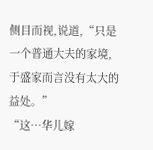侧目而视,说道,“只是一个普通大夫的家境,于盛家而言没有太大的益处。”
“这…华儿嫁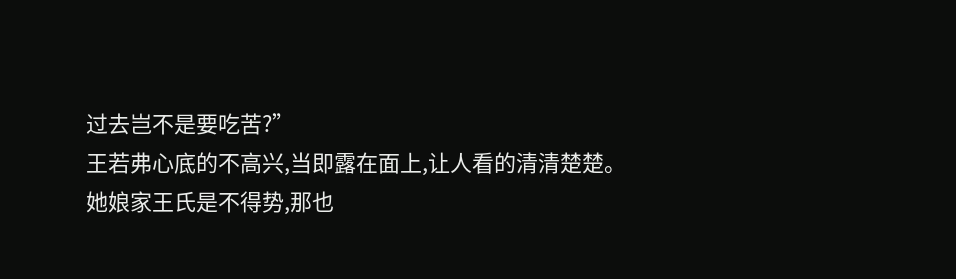过去岂不是要吃苦?”
王若弗心底的不高兴,当即露在面上,让人看的清清楚楚。
她娘家王氏是不得势,那也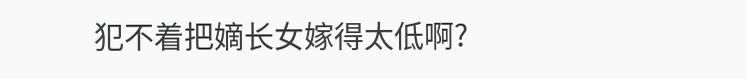犯不着把嫡长女嫁得太低啊?